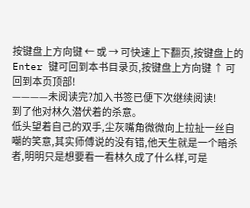按键盘上方向键 ← 或 → 可快速上下翻页,按键盘上的 Enter 键可回到本书目录页,按键盘上方向键 ↑ 可回到本页顶部!
————未阅读完?加入书签已便下次继续阅读!
到了他对林久潜伏着的杀意。
低头望着自己的双手,尘灰嘴角微微向上拉扯一丝自嘲的笑意,其实师傅说的没有错,他天生就是一个暗杀者,明明只是想要看一看林久成了什么样,可是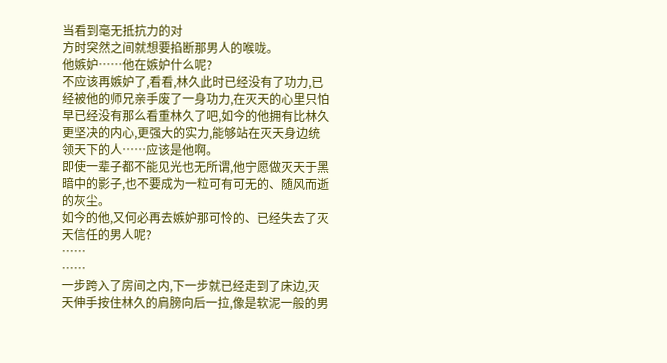当看到毫无抵抗力的对
方时突然之间就想要掐断那男人的喉咙。
他嫉妒……他在嫉妒什么呢?
不应该再嫉妒了,看看,林久此时已经没有了功力,已经被他的师兄亲手废了一身功力,在灭天的心里只怕早已经没有那么看重林久了吧,如今的他拥有比林久更坚决的内心,更强大的实力,能够站在灭天身边统领天下的人……应该是他啊。
即使一辈子都不能见光也无所谓,他宁愿做灭天于黑暗中的影子,也不要成为一粒可有可无的、随风而逝的灰尘。
如今的他,又何必再去嫉妒那可怜的、已经失去了灭天信任的男人呢?
……
……
一步跨入了房间之内,下一步就已经走到了床边,灭天伸手按住林久的肩膀向后一拉,像是软泥一般的男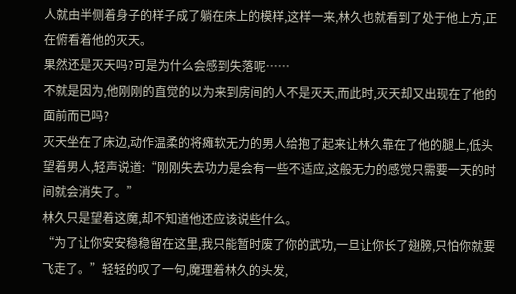人就由半侧着身子的样子成了躺在床上的模样,这样一来,林久也就看到了处于他上方,正在俯看着他的灭天。
果然还是灭天吗?可是为什么会感到失落呢……
不就是因为,他刚刚的直觉的以为来到房间的人不是灭天,而此时,灭天却又出现在了他的面前而已吗?
灭天坐在了床边,动作温柔的将瘫软无力的男人给抱了起来让林久靠在了他的腿上,低头望着男人,轻声说道:“刚刚失去功力是会有一些不适应,这般无力的感觉只需要一天的时间就会消失了。”
林久只是望着这魔,却不知道他还应该说些什么。
“为了让你安安稳稳留在这里,我只能暂时废了你的武功,一旦让你长了翅膀,只怕你就要飞走了。”轻轻的叹了一句,魔理着林久的头发,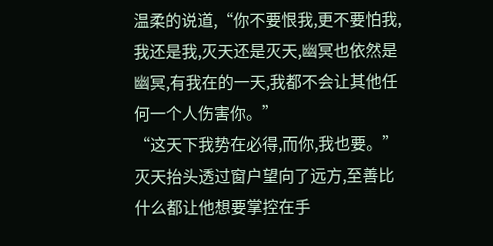温柔的说道,“你不要恨我,更不要怕我,我还是我,灭天还是灭天,幽冥也依然是幽冥,有我在的一天,我都不会让其他任何一个人伤害你。”
“这天下我势在必得,而你,我也要。”灭天抬头透过窗户望向了远方,至善比什么都让他想要掌控在手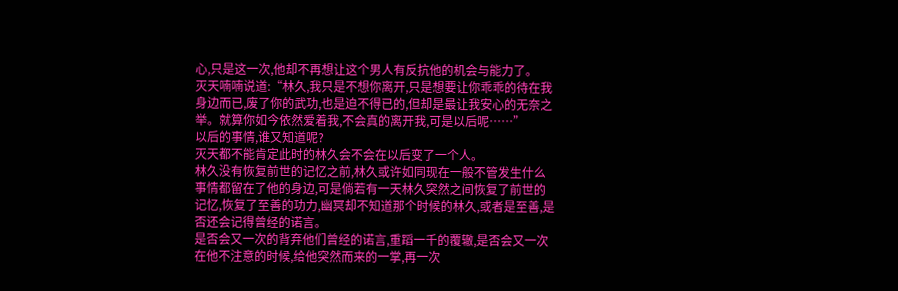心,只是这一次,他却不再想让这个男人有反抗他的机会与能力了。
灭天喃喃说道:“林久,我只是不想你离开,只是想要让你乖乖的待在我身边而已,废了你的武功,也是迫不得已的,但却是最让我安心的无奈之举。就算你如今依然爱着我,不会真的离开我,可是以后呢……”
以后的事情,谁又知道呢?
灭天都不能肯定此时的林久会不会在以后变了一个人。
林久没有恢复前世的记忆之前,林久或许如同现在一般不管发生什么事情都留在了他的身边,可是倘若有一天林久突然之间恢复了前世的记忆,恢复了至善的功力,幽冥却不知道那个时候的林久,或者是至善,是否还会记得曾经的诺言。
是否会又一次的背弃他们曾经的诺言,重蹈一千的覆辙,是否会又一次在他不注意的时候,给他突然而来的一掌,再一次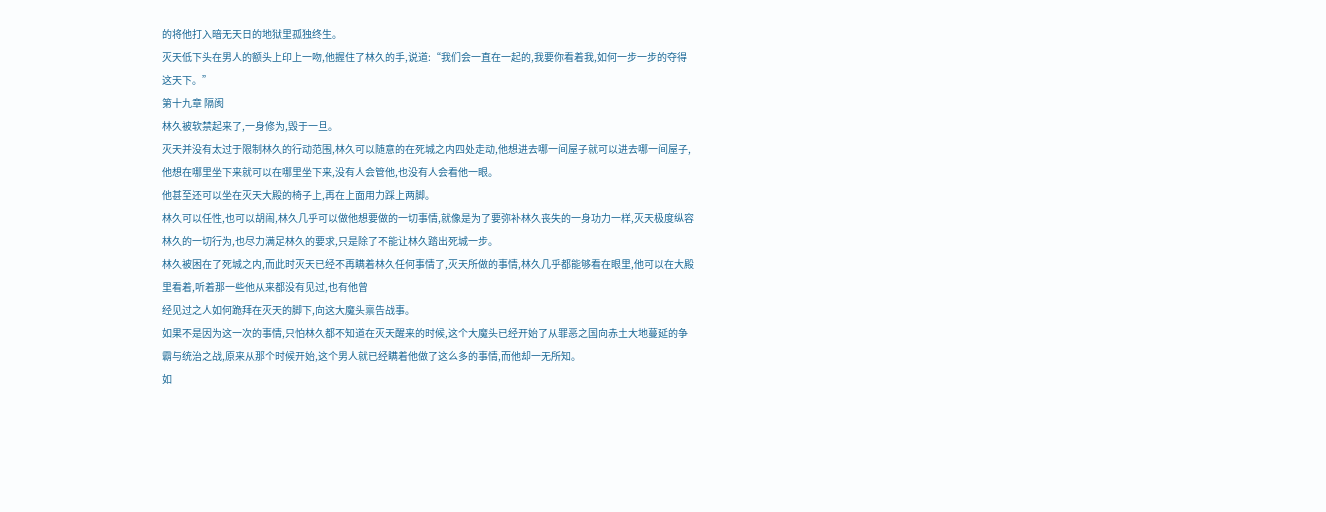的将他打入暗无天日的地狱里孤独终生。
灭天低下头在男人的额头上印上一吻,他握住了林久的手,说道:“我们会一直在一起的,我要你看着我,如何一步一步的夺得这天下。”
第十九章 隔阂
林久被软禁起来了,一身修为,毁于一旦。
灭天并没有太过于限制林久的行动范围,林久可以随意的在死城之内四处走动,他想进去哪一间屋子就可以进去哪一间屋子,他想在哪里坐下来就可以在哪里坐下来,没有人会管他,也没有人会看他一眼。
他甚至还可以坐在灭天大殿的椅子上,再在上面用力踩上两脚。
林久可以任性,也可以胡闹,林久几乎可以做他想要做的一切事情,就像是为了要弥补林久丧失的一身功力一样,灭天极度纵容林久的一切行为,也尽力满足林久的要求,只是除了不能让林久踏出死城一步。
林久被困在了死城之内,而此时灭天已经不再瞒着林久任何事情了,灭天所做的事情,林久几乎都能够看在眼里,他可以在大殿里看着,听着那一些他从来都没有见过,也有他曾
经见过之人如何跪拜在灭天的脚下,向这大魔头禀告战事。
如果不是因为这一次的事情,只怕林久都不知道在灭天醒来的时候,这个大魔头已经开始了从罪恶之国向赤土大地蔓延的争霸与统治之战,原来从那个时候开始,这个男人就已经瞒着他做了这么多的事情,而他却一无所知。
如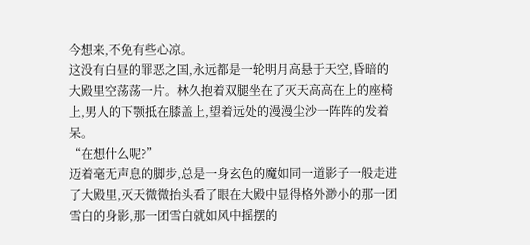今想来,不免有些心凉。
这没有白昼的罪恶之国,永远都是一轮明月高悬于天空,昏暗的大殿里空荡荡一片。林久抱着双腿坐在了灭天高高在上的座椅上,男人的下颚抵在膝盖上,望着远处的漫漫尘沙一阵阵的发着呆。
“在想什么呢?”
迈着毫无声息的脚步,总是一身玄色的魔如同一道影子一般走进了大殿里,灭天微微抬头看了眼在大殿中显得格外渺小的那一团雪白的身影,那一团雪白就如风中摇摆的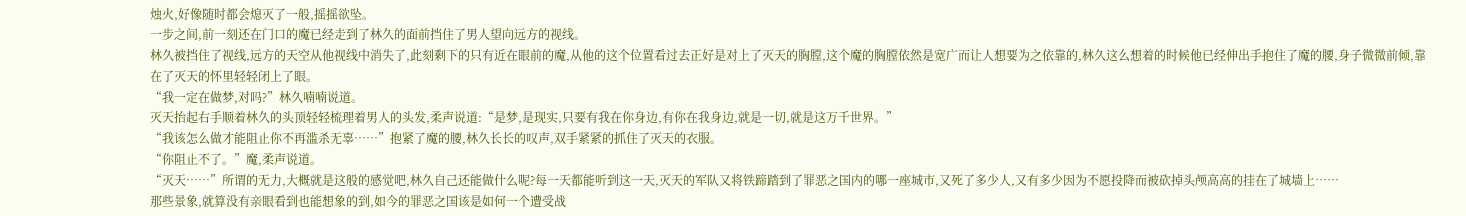烛火,好像随时都会熄灭了一般,摇摇欲坠。
一步之间,前一刻还在门口的魔已经走到了林久的面前挡住了男人望向远方的视线。
林久被挡住了视线,远方的天空从他视线中消失了,此刻剩下的只有近在眼前的魔,从他的这个位置看过去正好是对上了灭天的胸膛,这个魔的胸膛依然是宽广而让人想要为之依靠的,林久这么想着的时候他已经伸出手抱住了魔的腰,身子微微前倾,靠在了灭天的怀里轻轻闭上了眼。
“我一定在做梦,对吗?”林久喃喃说道。
灭天抬起右手顺着林久的头顶轻轻梳理着男人的头发,柔声说道:“是梦,是现实,只要有我在你身边,有你在我身边,就是一切,就是这万千世界。”
“我该怎么做才能阻止你不再滥杀无辜……”抱紧了魔的腰,林久长长的叹声,双手紧紧的抓住了灭天的衣服。
“你阻止不了。”魔,柔声说道。
“灭天……”所谓的无力,大概就是这般的感觉吧,林久自己还能做什么呢?每一天都能听到这一天,灭天的军队又将铁蹄踏到了罪恶之国内的哪一座城市,又死了多少人,又有多少因为不愿投降而被砍掉头颅高高的挂在了城墙上……
那些景象,就算没有亲眼看到也能想象的到,如今的罪恶之国该是如何一个遭受战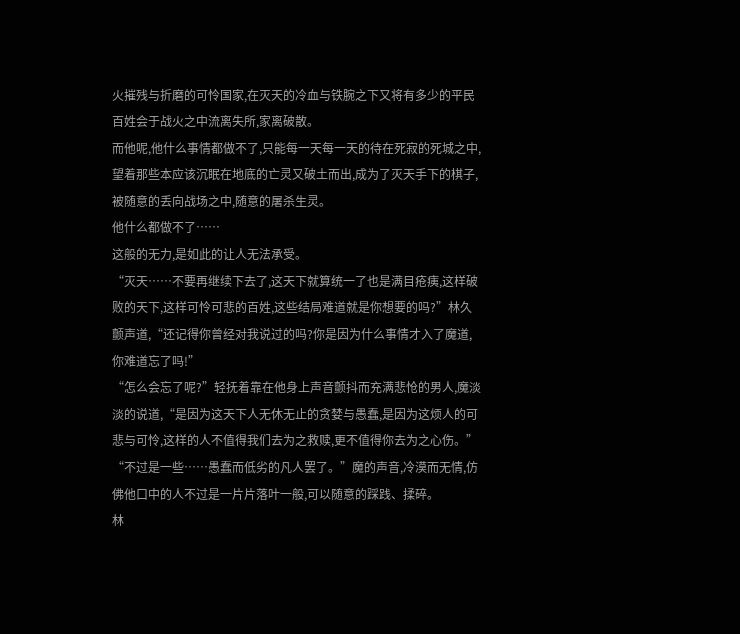火摧残与折磨的可怜国家,在灭天的冷血与铁腕之下又将有多少的平民百姓会于战火之中流离失所,家离破散。
而他呢,他什么事情都做不了,只能每一天每一天的待在死寂的死城之中,望着那些本应该沉眠在地底的亡灵又破土而出,成为了灭天手下的棋子,被随意的丢向战场之中,随意的屠杀生灵。
他什么都做不了……
这般的无力,是如此的让人无法承受。
“灭天……不要再继续下去了,这天下就算统一了也是满目疮痍,这样破败的天下,这样可怜可悲的百姓,这些结局难道就是你想要的吗?”林久颤声道,“还记得你曾经对我说过的吗?你是因为什么事情才入了魔道,你难道忘了吗!”
“怎么会忘了呢?”轻抚着靠在他身上声音颤抖而充满悲怆的男人,魔淡淡的说道,“是因为这天下人无休无止的贪婪与愚蠢,是因为这烦人的可悲与可怜,这样的人不值得我们去为之救赎,更不值得你去为之心伤。”
“不过是一些……愚蠢而低劣的凡人罢了。”魔的声音,冷漠而无情,仿佛他口中的人不过是一片片落叶一般,可以随意的踩践、揉碎。
林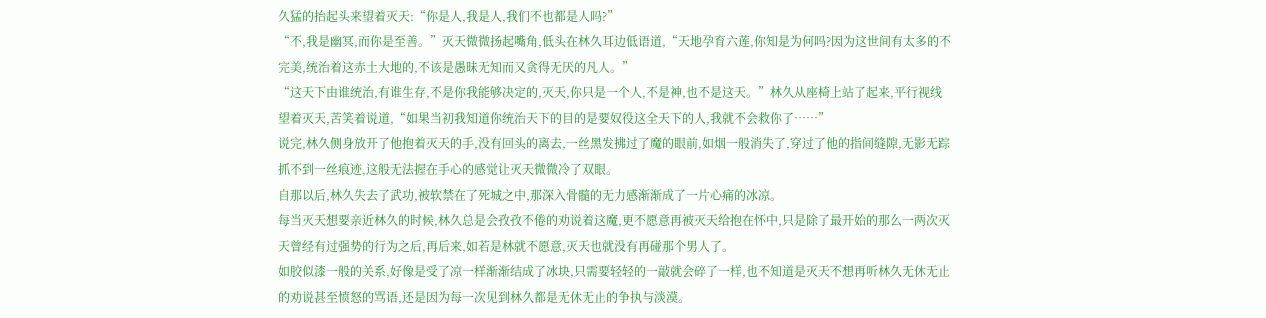久猛的抬起头来望着灭天:“你是人,我是人,我们不也都是人吗?”
“不,我是幽冥,而你是至善。”灭天微微扬起嘴角,低头在林久耳边低语道,“天地孕育六莲,你知是为何吗?因为这世间有太多的不完美,统治着这赤土大地的,不该是愚昧无知而又贪得无厌的凡人。”
“这天下由谁统治,有谁生存,不是你我能够决定的,灭天,你只是一个人,不是神,也不是这天。”林久从座椅上站了起来,平行视线望着灭天,苦笑着说道,“如果当初我知道你统治天下的目的是要奴役这全天下的人,我就不会救你了……”
说完,林久侧身放开了他抱着灭天的手,没有回头的离去,一丝黑发拂过了魔的眼前,如烟一般消失了,穿过了他的指间缝隙,无影无踪抓不到一丝痕迹,这般无法握在手心的感觉让灭天微微冷了双眼。
自那以后,林久失去了武功,被软禁在了死城之中,那深入骨髓的无力感渐渐成了一片心痛的冰凉。
每当灭天想要亲近林久的时候,林久总是会孜孜不倦的劝说着这魔,更不愿意再被灭天给抱在怀中,只是除了最开始的那么一两次灭天曾经有过强势的行为之后,再后来,如若是林就不愿意,灭天也就没有再碰那个男人了。
如胶似漆一般的关系,好像是受了凉一样渐渐结成了冰块,只需要轻轻的一敲就会碎了一样,也不知道是灭天不想再听林久无休无止的劝说甚至愤怒的骂语,还是因为每一次见到林久都是无休无止的争执与淡漠。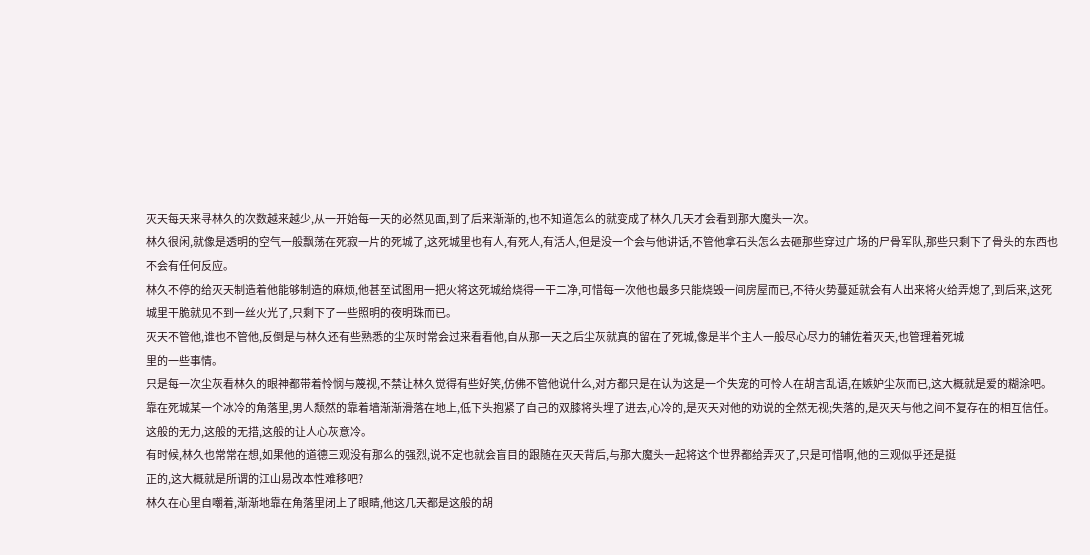灭天每天来寻林久的次数越来越少,从一开始每一天的必然见面,到了后来渐渐的,也不知道怎么的就变成了林久几天才会看到那大魔头一次。
林久很闲,就像是透明的空气一般飘荡在死寂一片的死城了,这死城里也有人,有死人,有活人,但是没一个会与他讲话,不管他拿石头怎么去砸那些穿过广场的尸骨军队,那些只剩下了骨头的东西也不会有任何反应。
林久不停的给灭天制造着他能够制造的麻烦,他甚至试图用一把火将这死城给烧得一干二净,可惜每一次他也最多只能烧毁一间房屋而已,不待火势蔓延就会有人出来将火给弄熄了,到后来,这死城里干脆就见不到一丝火光了,只剩下了一些照明的夜明珠而已。
灭天不管他,谁也不管他,反倒是与林久还有些熟悉的尘灰时常会过来看看他,自从那一天之后尘灰就真的留在了死城,像是半个主人一般尽心尽力的辅佐着灭天,也管理着死城
里的一些事情。
只是每一次尘灰看林久的眼神都带着怜悯与蔑视,不禁让林久觉得有些好笑,仿佛不管他说什么,对方都只是在认为这是一个失宠的可怜人在胡言乱语,在嫉妒尘灰而已,这大概就是爱的糊涂吧。
靠在死城某一个冰冷的角落里,男人颓然的靠着墙渐渐滑落在地上,低下头抱紧了自己的双膝将头埋了进去,心冷的,是灭天对他的劝说的全然无视;失落的,是灭天与他之间不复存在的相互信任。
这般的无力,这般的无措,这般的让人心灰意冷。
有时候,林久也常常在想,如果他的道德三观没有那么的强烈,说不定也就会盲目的跟随在灭天背后,与那大魔头一起将这个世界都给弄灭了,只是可惜啊,他的三观似乎还是挺
正的,这大概就是所谓的江山易改本性难移吧?
林久在心里自嘲着,渐渐地靠在角落里闭上了眼睛,他这几天都是这般的胡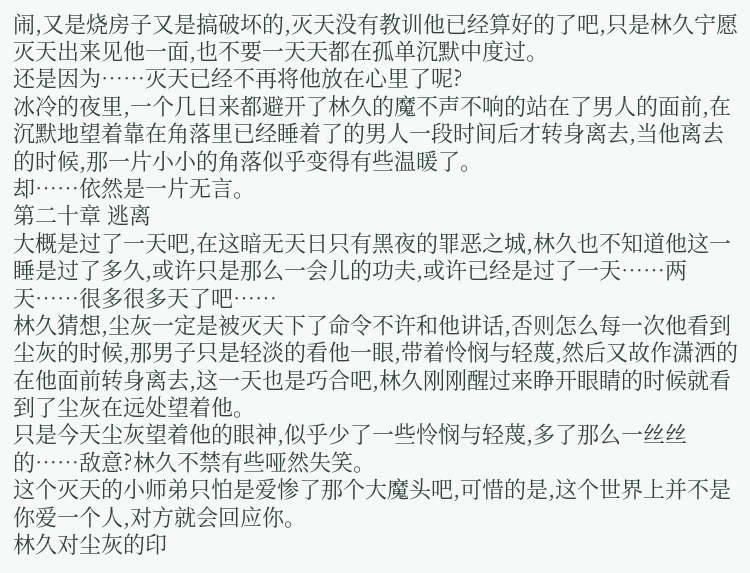闹,又是烧房子又是搞破坏的,灭天没有教训他已经算好的了吧,只是林久宁愿灭天出来见他一面,也不要一天天都在孤单沉默中度过。
还是因为……灭天已经不再将他放在心里了呢?
冰冷的夜里,一个几日来都避开了林久的魔不声不响的站在了男人的面前,在沉默地望着靠在角落里已经睡着了的男人一段时间后才转身离去,当他离去的时候,那一片小小的角落似乎变得有些温暖了。
却……依然是一片无言。
第二十章 逃离
大概是过了一天吧,在这暗无天日只有黑夜的罪恶之城,林久也不知道他这一睡是过了多久,或许只是那么一会儿的功夫,或许已经是过了一天……两天……很多很多天了吧……
林久猜想,尘灰一定是被灭天下了命令不许和他讲话,否则怎么每一次他看到尘灰的时候,那男子只是轻淡的看他一眼,带着怜悯与轻蔑,然后又故作潇洒的在他面前转身离去,这一天也是巧合吧,林久刚刚醒过来睁开眼睛的时候就看到了尘灰在远处望着他。
只是今天尘灰望着他的眼神,似乎少了一些怜悯与轻蔑,多了那么一丝丝的……敌意?林久不禁有些哑然失笑。
这个灭天的小师弟只怕是爱惨了那个大魔头吧,可惜的是,这个世界上并不是你爱一个人,对方就会回应你。
林久对尘灰的印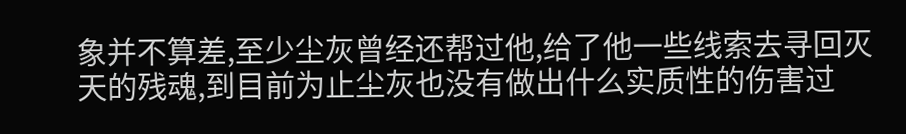象并不算差,至少尘灰曾经还帮过他,给了他一些线索去寻回灭天的残魂,到目前为止尘灰也没有做出什么实质性的伤害过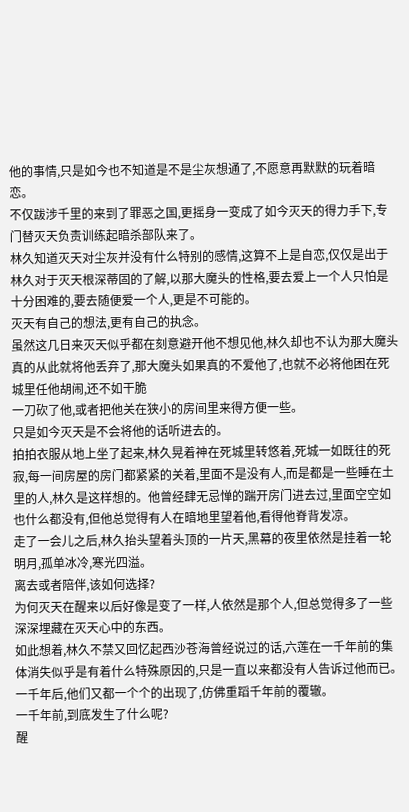他的事情,只是如今也不知道是不是尘灰想通了,不愿意再默默的玩着暗恋。
不仅跋涉千里的来到了罪恶之国,更摇身一变成了如今灭天的得力手下,专门替灭天负责训练起暗杀部队来了。
林久知道灭天对尘灰并没有什么特别的感情,这算不上是自恋,仅仅是出于林久对于灭天根深蒂固的了解,以那大魔头的性格,要去爱上一个人只怕是十分困难的,要去随便爱一个人,更是不可能的。
灭天有自己的想法,更有自己的执念。
虽然这几日来灭天似乎都在刻意避开他不想见他,林久却也不认为那大魔头真的从此就将他丢弃了,那大魔头如果真的不爱他了,也就不必将他困在死城里任他胡闹,还不如干脆
一刀砍了他,或者把他关在狭小的房间里来得方便一些。
只是如今灭天是不会将他的话听进去的。
拍拍衣服从地上坐了起来,林久晃着神在死城里转悠着,死城一如既往的死寂,每一间房屋的房门都紧紧的关着,里面不是没有人,而是都是一些睡在土里的人,林久是这样想的。他曾经肆无忌惮的踹开房门进去过,里面空空如也什么都没有,但他总觉得有人在暗地里望着他,看得他脊背发凉。
走了一会儿之后,林久抬头望着头顶的一片天,黑幕的夜里依然是挂着一轮明月,孤单冰冷,寒光四溢。
离去或者陪伴,该如何选择?
为何灭天在醒来以后好像是变了一样,人依然是那个人,但总觉得多了一些深深埋藏在灭天心中的东西。
如此想着,林久不禁又回忆起西沙苍海曾经说过的话,六莲在一千年前的集体消失似乎是有着什么特殊原因的,只是一直以来都没有人告诉过他而已。一千年后,他们又都一个个的出现了,仿佛重蹈千年前的覆辙。
一千年前,到底发生了什么呢?
醒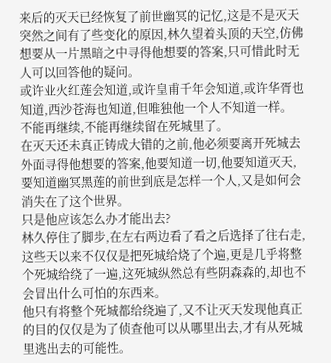来后的灭天已经恢复了前世幽冥的记忆,这是不是灭天突然之间有了些变化的原因,林久望着头顶的天空,仿佛想要从一片黑暗之中寻得他想要的答案,只可惜此时无人可以回答他的疑问。
或许业火红莲会知道,或许皇甫千年会知道,或许华胥也知道,西沙苍海也知道,但唯独他一个人不知道一样。
不能再继续,不能再继续留在死城里了。
在灭天还未真正铸成大错的之前,他必须要离开死城去外面寻得他想要的答案,他要知道一切,他要知道灭天,要知道幽冥黑莲的前世到底是怎样一个人,又是如何会消失在了这个世界。
只是他应该怎么办才能出去?
林久停住了脚步,在左右两边看了看之后选择了往右走,这些天以来不仅仅是把死城给烧了个遍,更是几乎将整个死城给绕了一遍,这死城纵然总有些阴森森的,却也不会冒出什么可怕的东西来。
他只有将整个死城都给绕遍了,又不让灭天发现他真正的目的仅仅是为了侦查他可以从哪里出去,才有从死城里逃出去的可能性。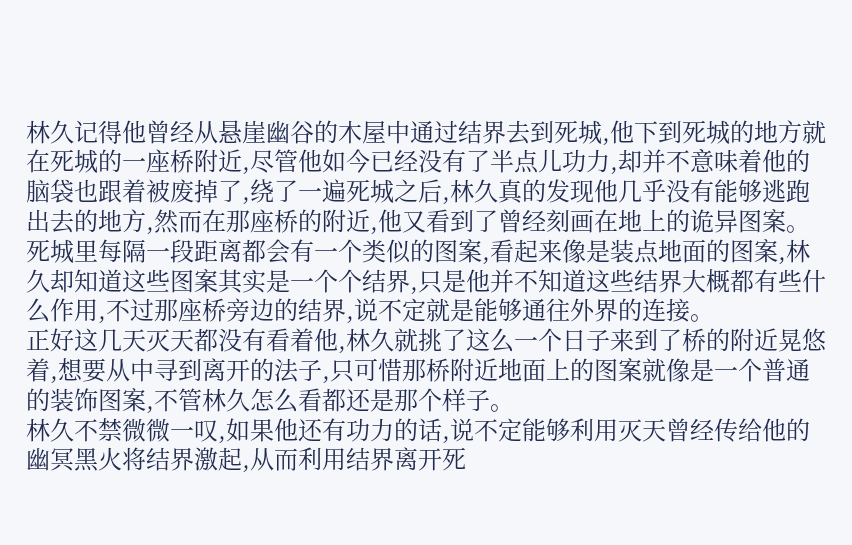林久记得他曾经从悬崖幽谷的木屋中通过结界去到死城,他下到死城的地方就在死城的一座桥附近,尽管他如今已经没有了半点儿功力,却并不意味着他的脑袋也跟着被废掉了,绕了一遍死城之后,林久真的发现他几乎没有能够逃跑出去的地方,然而在那座桥的附近,他又看到了曾经刻画在地上的诡异图案。
死城里每隔一段距离都会有一个类似的图案,看起来像是装点地面的图案,林久却知道这些图案其实是一个个结界,只是他并不知道这些结界大概都有些什么作用,不过那座桥旁边的结界,说不定就是能够通往外界的连接。
正好这几天灭天都没有看着他,林久就挑了这么一个日子来到了桥的附近晃悠着,想要从中寻到离开的法子,只可惜那桥附近地面上的图案就像是一个普通的装饰图案,不管林久怎么看都还是那个样子。
林久不禁微微一叹,如果他还有功力的话,说不定能够利用灭天曾经传给他的幽冥黑火将结界激起,从而利用结界离开死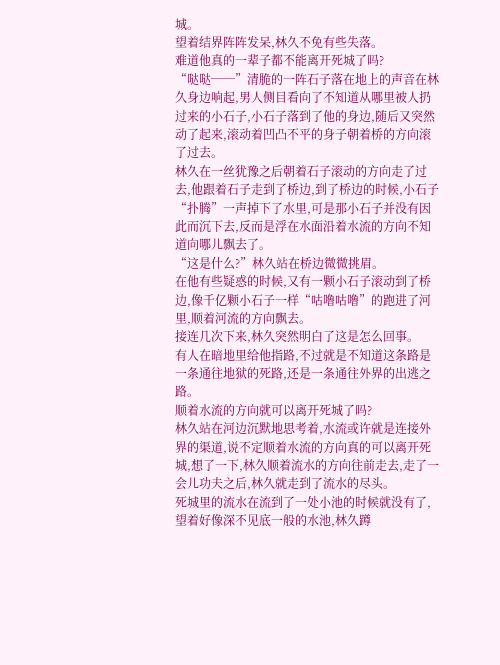城。
望着结界阵阵发呆,林久不免有些失落。
难道他真的一辈子都不能离开死城了吗?
“哒哒──”清脆的一阵石子落在地上的声音在林久身边响起,男人侧目看向了不知道从哪里被人扔过来的小石子,小石子落到了他的身边,随后又突然动了起来,滚动着凹凸不平的身子朝着桥的方向滚了过去。
林久在一丝犹豫之后朝着石子滚动的方向走了过去,他跟着石子走到了桥边,到了桥边的时候,小石子“扑腾”一声掉下了水里,可是那小石子并没有因此而沉下去,反而是浮在水面沿着水流的方向不知道向哪儿飘去了。
“这是什么?”林久站在桥边微微挑眉。
在他有些疑惑的时候,又有一颗小石子滚动到了桥边,像千亿颗小石子一样“咕噜咕噜”的跑进了河里,顺着河流的方向飘去。
接连几次下来,林久突然明白了这是怎么回事。
有人在暗地里给他指路,不过就是不知道这条路是一条通往地狱的死路,还是一条通往外界的出逃之路。
顺着水流的方向就可以离开死城了吗?
林久站在河边沉默地思考着,水流或许就是连接外界的渠道,说不定顺着水流的方向真的可以离开死城,想了一下,林久顺着流水的方向往前走去,走了一会儿功夫之后,林久就走到了流水的尽头。
死城里的流水在流到了一处小池的时候就没有了,望着好像深不见底一般的水池,林久蹲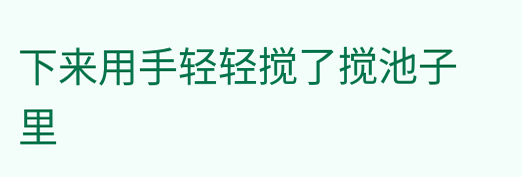下来用手轻轻搅了搅池子里